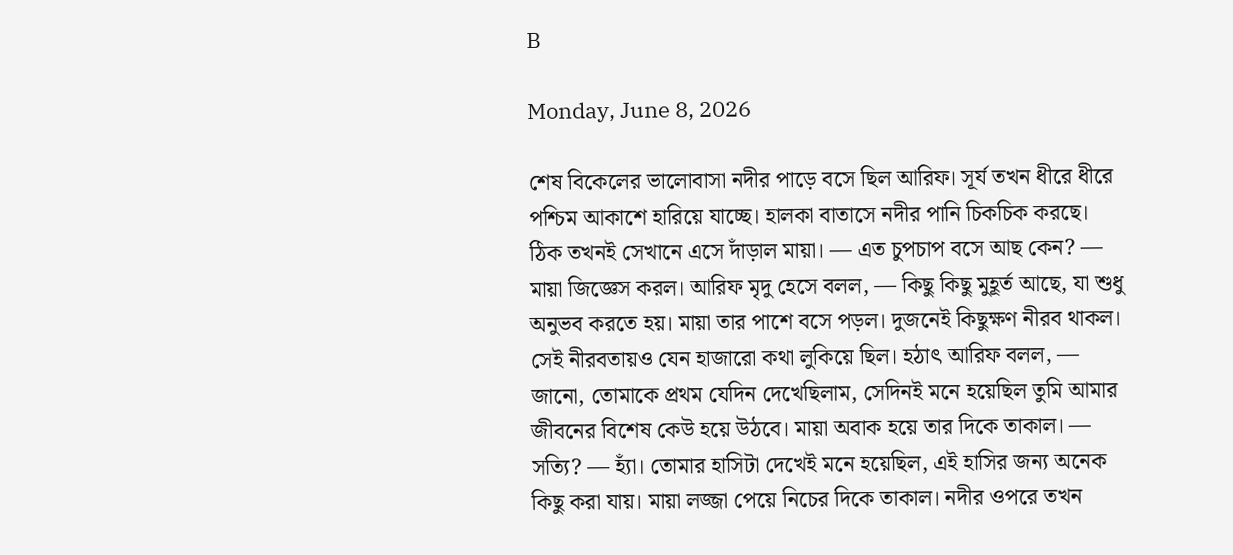B

Monday, June 8, 2026

শেষ বিকেলের ভালোবাসা নদীর পাড়ে বসে ছিল আরিফ। সূর্য তখন ধীরে ধীরে পশ্চিম আকাশে হারিয়ে যাচ্ছে। হালকা বাতাসে নদীর পানি চিকচিক করছে। ঠিক তখনই সেখানে এসে দাঁড়াল মায়া। — এত চুপচাপ বসে আছ কেন? — মায়া জিজ্ঞেস করল। আরিফ মৃদু হেসে বলল, — কিছু কিছু মুহূর্ত আছে, যা শুধু অনুভব করতে হয়। মায়া তার পাশে বসে পড়ল। দুজনেই কিছুক্ষণ নীরব থাকল। সেই নীরবতায়ও যেন হাজারো কথা লুকিয়ে ছিল। হঠাৎ আরিফ বলল, — জানো, তোমাকে প্রথম যেদিন দেখেছিলাম, সেদিনই মনে হয়েছিল তুমি আমার জীবনের বিশেষ কেউ হয়ে উঠবে। মায়া অবাক হয়ে তার দিকে তাকাল। — সত্যি? — হ্যাঁ। তোমার হাসিটা দেখেই মনে হয়েছিল, এই হাসির জন্য অনেক কিছু করা যায়। মায়া লজ্জা পেয়ে নিচের দিকে তাকাল। নদীর ওপরে তখন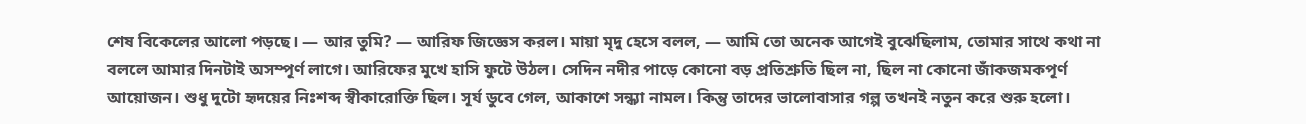শেষ বিকেলের আলো পড়ছে। — আর তুমি? — আরিফ জিজ্ঞেস করল। মায়া মৃদু হেসে বলল, — আমি তো অনেক আগেই বুঝেছিলাম, তোমার সাথে কথা না বললে আমার দিনটাই অসম্পূর্ণ লাগে। আরিফের মুখে হাসি ফুটে উঠল। সেদিন নদীর পাড়ে কোনো বড় প্রতিশ্রুতি ছিল না, ছিল না কোনো জাঁকজমকপূর্ণ আয়োজন। শুধু দুটো হৃদয়ের নিঃশব্দ স্বীকারোক্তি ছিল। সূর্য ডুবে গেল, আকাশে সন্ধ্যা নামল। কিন্তু তাদের ভালোবাসার গল্প তখনই নতুন করে শুরু হলো।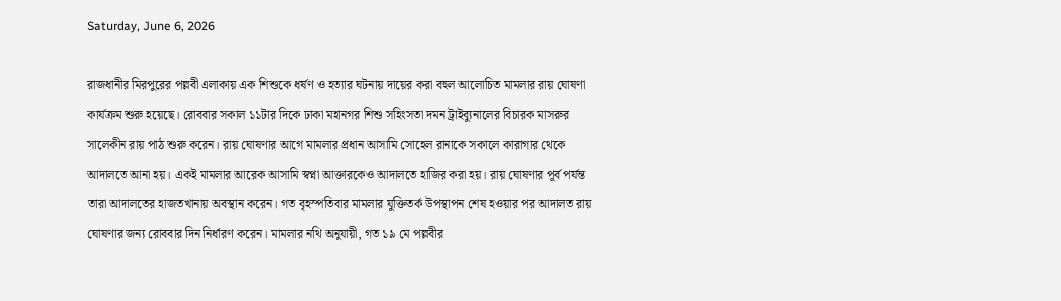Saturday, June 6, 2026

রাজধানীর মিরপুরের পল্লবী এলাকায় এক শিশুকে ধর্ষণ ও হত্যার ঘটনায় দায়ের করা বহুল আলোচিত মামলার রায় ঘোষণা কার্যক্রম শুরু হয়েছে। রোববার সকাল ১১টার দিকে ঢাকা মহানগর শিশু সহিংসতা দমন ট্রাইব্যুনালের বিচারক মাসরুর সালেকীন রায় পাঠ শুরু করেন। রায় ঘোষণার আগে মামলার প্রধান আসামি সোহেল রানাকে সকালে কারাগার থেকে আদালতে আনা হয়। একই মামলার আরেক আসামি স্বপ্না আক্তারকেও আদালতে হাজির করা হয়। রায় ঘোষণার পূর্ব পর্যন্ত তারা আদালতের হাজতখানায় অবস্থান করেন। গত বৃহস্পতিবার মামলার যুক্তিতর্ক উপস্থাপন শেষ হওয়ার পর আদালত রায় ঘোষণার জন্য রোববার দিন নির্ধারণ করেন। মামলার নথি অনুযায়ী, গত ১৯ মে পল্লবীর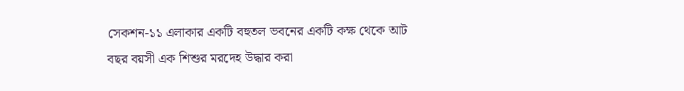সেকশন-১১ এলাকার একটি বহুতল ভবনের একটি কক্ষ থেকে আট বছর বয়সী এক শিশুর মরদেহ উদ্ধার করা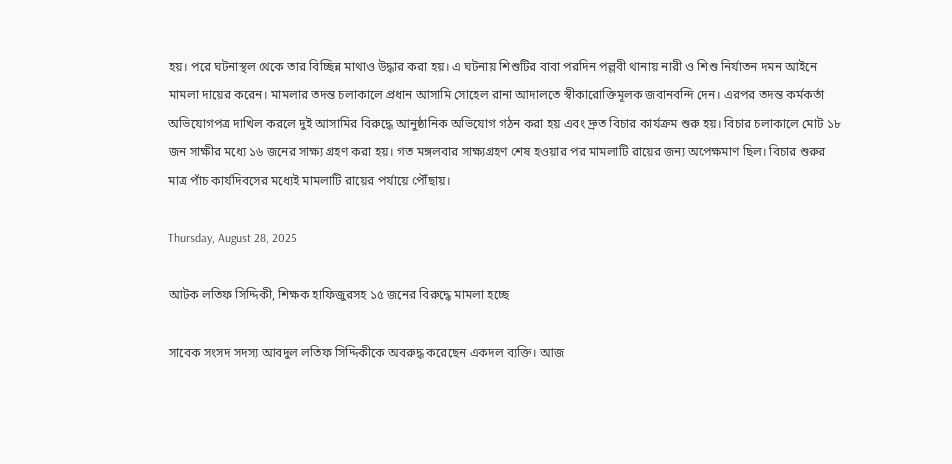হয়। পরে ঘটনাস্থল থেকে তার বিচ্ছিন্ন মাথাও উদ্ধার করা হয়। এ ঘটনায় শিশুটির বাবা পরদিন পল্লবী থানায় নারী ও শিশু নির্যাতন দমন আইনে মামলা দায়ের করেন। মামলার তদন্ত চলাকালে প্রধান আসামি সোহেল রানা আদালতে স্বীকারোক্তিমূলক জবানবন্দি দেন। এরপর তদন্ত কর্মকর্তা অভিযোগপত্র দাখিল করলে দুই আসামির বিরুদ্ধে আনুষ্ঠানিক অভিযোগ গঠন করা হয় এবং দ্রুত বিচার কার্যক্রম শুরু হয়। বিচার চলাকালে মোট ১৮ জন সাক্ষীর মধ্যে ১৬ জনের সাক্ষ্য গ্রহণ করা হয়। গত মঙ্গলবার সাক্ষ্যগ্রহণ শেষ হওয়ার পর মামলাটি রায়ের জন্য অপেক্ষমাণ ছিল। বিচার শুরুর মাত্র পাঁচ কার্যদিবসের মধ্যেই মামলাটি রায়ের পর্যায়ে পৌঁছায়।

Thursday, August 28, 2025

আটক লতিফ সিদ্দিকী, শিক্ষক হাফিজুরসহ ১৫ জনের বিরুদ্ধে মামলা হচ্ছে

সাবেক সংসদ সদস্য আবদুল লতিফ সিদ্দিকীকে অবরুদ্ধ করেছেন একদল ব্যক্তি। আজ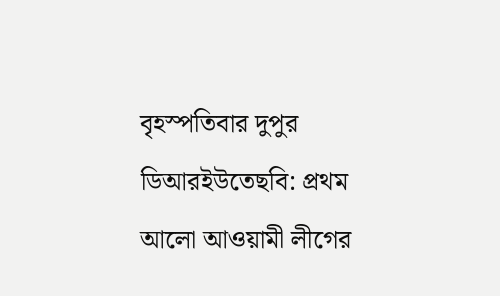বৃহস্পতিবার দুপুর ডিআরইউতেছবি: প্রথম আলো আওয়ামী লীগের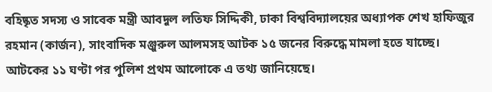বহিষ্কৃত সদস্য ও সাবেক মন্ত্রী আবদুল লতিফ সিদ্দিকী, ঢাকা বিশ্ববিদ্যালয়ের অধ্যাপক শেখ হাফিজুর রহমান (কার্জন), সাংবাদিক মঞ্জুরুল আলমসহ আটক ১৫ জনের বিরুদ্ধে মামলা হতে যাচ্ছে। আটকের ১১ ঘণ্টা পর পুলিশ প্রথম আলোকে এ তথ্য জানিয়েছে।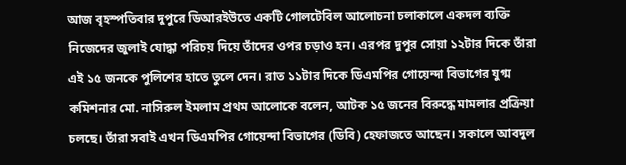আজ বৃহস্পতিবার দুপুরে ডিআরইউতে একটি গোলটেবিল আলোচনা চলাকালে একদল ব্যক্তি নিজেদের জুলাই যোদ্ধা পরিচয় দিয়ে তাঁদের ওপর চড়াও হন। এরপর দুপুর সোয়া ১২টার দিকে তাঁরা এই ১৫ জনকে পুলিশের হাতে তুলে দেন। রাত ১১টার দিকে ডিএমপির গোয়েন্দা বিভাগের যুগ্ম কমিশনার মো. নাসিরুল ইমলাম প্রথম আলোকে বলেন, আটক ১৫ জনের বিরুদ্ধে মামলার প্রক্রিয়া চলছে। তাঁরা সবাই এখন ডিএমপির গোয়েন্দা বিভাগের (ডিবি) হেফাজতে আছেন। সকালে আবদুল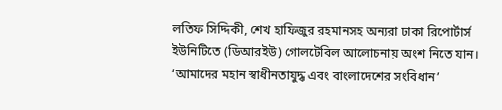লতিফ সিদ্দিকী, শেখ হাফিজুর রহমানসহ অন্যরা ঢাকা রিপোর্টার্স ইউনিটিতে (ডিআরইউ) গোলটেবিল আলোচনায় অংশ নিতে যান। ‘আমাদের মহান স্বাধীনতাযুদ্ধ এবং বাংলাদেশের সংবিধান’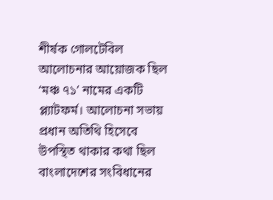শীর্ষক গোলটেবিল আলোচনার আয়োজক ছিল ‘মঞ্চ ৭১’ নামের একটি প্ল্যাটফর্ম। আলোচনা সভায় প্রধান অতিথি হিসেবে উপস্থিত থাকার কথা ছিল বাংলাদেশের সংবিধানের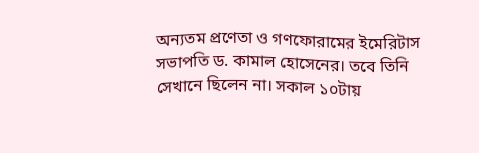অন্যতম প্রণেতা ও গণফোরামের ইমেরিটাস সভাপতি ড. কামাল হোসেনের। তবে তিনি সেখানে ছিলেন না। সকাল ১০টায়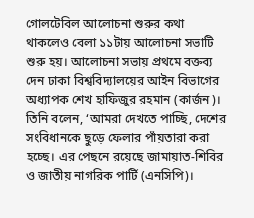গোলটেবিল আলোচনা শুরুর কথা থাকলেও বেলা ১১টায় আলোচনা সভাটি শুরু হয়। আলোচনা সভায় প্রথমে বক্তব্য দেন ঢাকা বিশ্ববিদ্যালয়ের আইন বিভাগের অধ্যাপক শেখ হাফিজুর রহমান (কার্জন)। তিনি বলেন, ‘আমরা দেখতে পাচ্ছি, দেশের সংবিধানকে ছুড়ে ফেলার পাঁয়তারা করা হচ্ছে। এর পেছনে রয়েছে জামায়াত-শিবির ও জাতীয় নাগরিক পার্টি (এনসিপি)।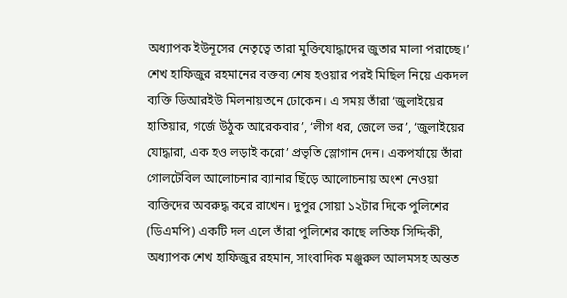অধ্যাপক ইউনূসের নেতৃত্বে তারা মুক্তিযোদ্ধাদের জুতার মালা পরাচ্ছে।’ শেখ হাফিজুর রহমানের বক্তব্য শেষ হওয়ার পরই মিছিল নিয়ে একদল ব্যক্তি ডিআরইউ মিলনায়তনে ঢোকেন। এ সময় তাঁরা ‘জুলাইয়ের হাতিয়ার, গর্জে উঠুক আরেকবার’, ‘লীগ ধর, জেলে ভর’, ‘জুলাইয়ের যোদ্ধারা, এক হও লড়াই করো’ প্রভৃতি স্লোগান দেন। একপর্যায়ে তাঁরা গোলটেবিল আলোচনার ব্যানার ছিঁড়ে আলোচনায় অংশ নেওয়া ব্যক্তিদের অবরুদ্ধ করে রাখেন। দুপুর সোয়া ১২টার দিকে পুলিশের (ডিএমপি) একটি দল এলে তাঁরা পুলিশের কাছে লতিফ সিদ্দিকী, অধ্যাপক শেখ হাফিজুর রহমান, সাংবাদিক মঞ্জুরুল আলমসহ অন্তত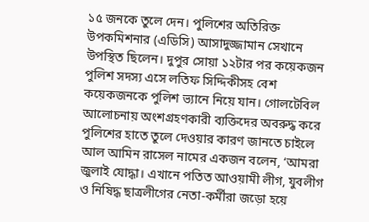১৫ জনকে তুলে দেন। পুলিশের অতিরিক্ত উপকমিশনার (এডিসি) আসাদুজ্জামান সেখানে উপস্থিত ছিলেন। দুপুর সোয়া ১২টার পর কয়েকজন পুলিশ সদস্য এসে লতিফ সিদ্দিকীসহ বেশ কয়েকজনকে পুলিশ ভ্যানে নিয়ে যান। গোলটেবিল আলোচনায় অংশগ্রহণকারী ব্যক্তিদের অবরুদ্ধ করে পুলিশের হাতে তুলে দেওয়ার কারণ জানতে চাইলে আল আমিন রাসেল নামের একজন বলেন, ‘আমরা জুলাই যোদ্ধা। এখানে পতিত আওয়ামী লীগ, যুবলীগ ও নিষিদ্ধ ছাত্রলীগের নেতা-কর্মীরা জড়ো হয়ে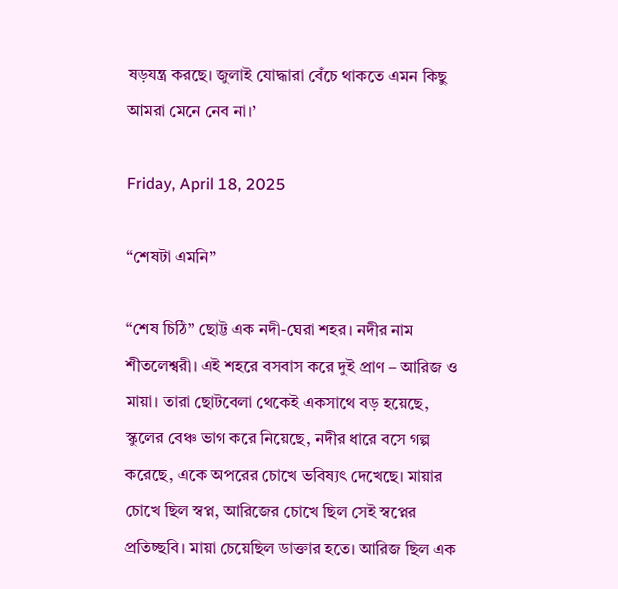ষড়যন্ত্র করছে। জুলাই যোদ্ধারা বেঁচে থাকতে এমন কিছু আমরা মেনে নেব না।’

Friday, April 18, 2025

“শেষটা এমনি”

“শেষ চিঠি” ছোট্ট এক নদী-ঘেরা শহর। নদীর নাম শীতলেশ্বরী। এই শহরে বসবাস করে দুই প্রাণ – আরিজ ও মায়া। তারা ছোটবেলা থেকেই একসাথে বড় হয়েছে, স্কুলের বেঞ্চ ভাগ করে নিয়েছে, নদীর ধারে বসে গল্প করেছে, একে অপরের চোখে ভবিষ্যৎ দেখেছে। মায়ার চোখে ছিল স্বপ্ন, আরিজের চোখে ছিল সেই স্বপ্নের প্রতিচ্ছবি। মায়া চেয়েছিল ডাক্তার হতে। আরিজ ছিল এক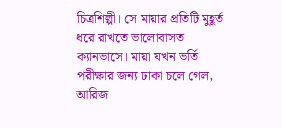চিত্রশিল্পী। সে মায়ার প্রতিটি মুহূর্ত ধরে রাখতে ভালোবাসত ক্যানভাসে। মায়া যখন ভর্তি পরীক্ষার জন্য ঢাকা চলে গেল, আরিজ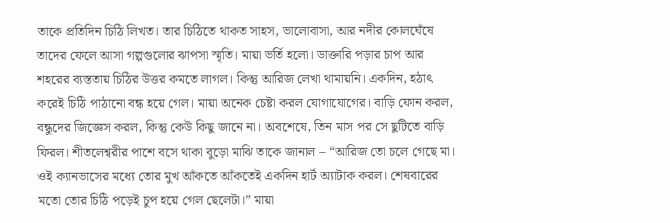তাকে প্রতিদিন চিঠি লিখত। তার চিঠিতে থাকত সাহস, ভালোবাসা, আর নদীর কোলঘেঁষে তাদের ফেলে আসা গল্পগুলোর ঝাপসা স্মৃতি। মায়া ভর্তি হলো। ডাক্তারি পড়ার চাপ আর শহরের ব্যস্ততায় চিঠির উত্তর কমতে লাগল। কিন্তু আরিজ লেখা থামায়নি। একদিন, হঠাৎ করেই চিঠি পাঠানো বন্ধ হয়ে গেল। মায়া অনেক চেষ্টা করল যোগাযোগের। বাড়ি ফোন করল, বন্ধুদের জিজ্ঞেস করল, কিন্তু কেউ কিছু জানে না। অবশেষে, তিন মাস পর সে ছুটিতে বাড়ি ফিরল। শীতলেশ্বরীর পাশে বসে থাকা বুড়ো মাঝি তাকে জানাল – “আরিজ তো চলে গেছে মা। ওই ক্যানভাসের মধ্যে তোর মুখ আঁকতে আঁকতেই একদিন হার্ট অ্যাটাক করল। শেষবারের মতো তোর চিঠি পড়েই চুপ হয়ে গেল ছেলেটা।” মায়া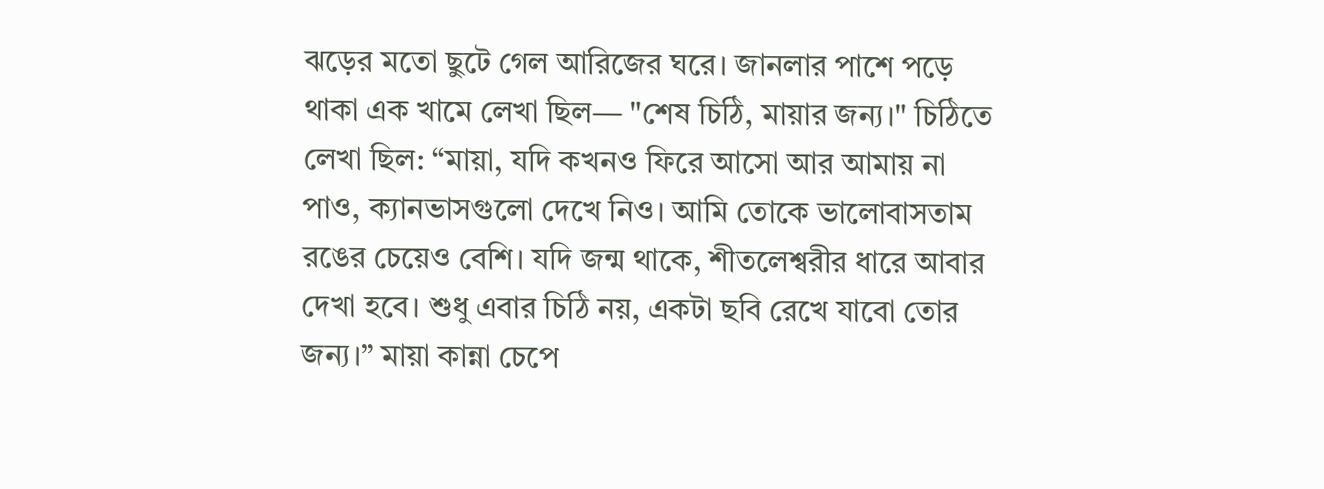ঝড়ের মতো ছুটে গেল আরিজের ঘরে। জানলার পাশে পড়ে থাকা এক খামে লেখা ছিল— "শেষ চিঠি, মায়ার জন্য।" চিঠিতে লেখা ছিল: “মায়া, যদি কখনও ফিরে আসো আর আমায় না পাও, ক্যানভাসগুলো দেখে নিও। আমি তোকে ভালোবাসতাম রঙের চেয়েও বেশি। যদি জন্ম থাকে, শীতলেশ্বরীর ধারে আবার দেখা হবে। শুধু এবার চিঠি নয়, একটা ছবি রেখে যাবো তোর জন্য।” মায়া কান্না চেপে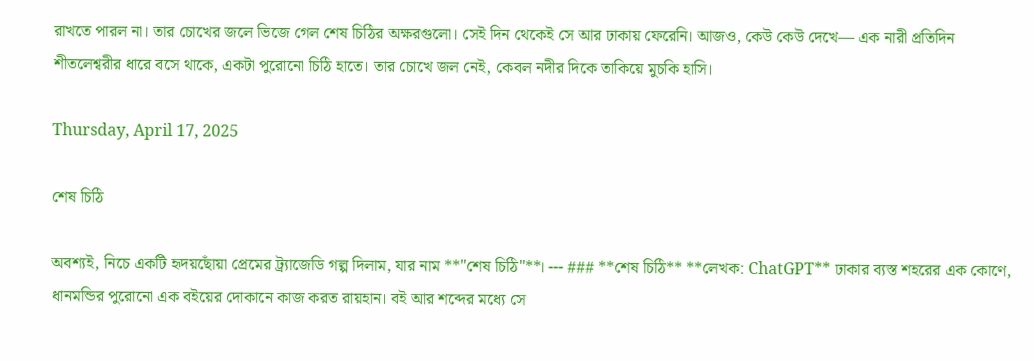রাখতে পারল না। তার চোখের জলে ভিজে গেল শেষ চিঠির অক্ষরগুলো। সেই দিন থেকেই সে আর ঢাকায় ফেরেনি। আজও, কেউ কেউ দেখে— এক নারী প্রতিদিন শীতলেশ্বরীর ধারে বসে থাকে, একটা পুরোনো চিঠি হাতে। তার চোখে জল নেই, কেবল নদীর দিকে তাকিয়ে মুচকি হাসি।

Thursday, April 17, 2025

শেষ চিঠি

অবশ্যই, নিচে একটি হৃদয়ছোঁয়া প্রেমের ট্র্যাজেডি গল্প দিলাম, যার নাম **"শেষ চিঠি"**। --- ### **শেষ চিঠি** **লেখক: ChatGPT** ঢাকার ব্যস্ত শহরের এক কোণে, ধানমন্ডির পুরোনো এক বইয়ের দোকানে কাজ করত রায়হান। বই আর শব্দের মধ্যে সে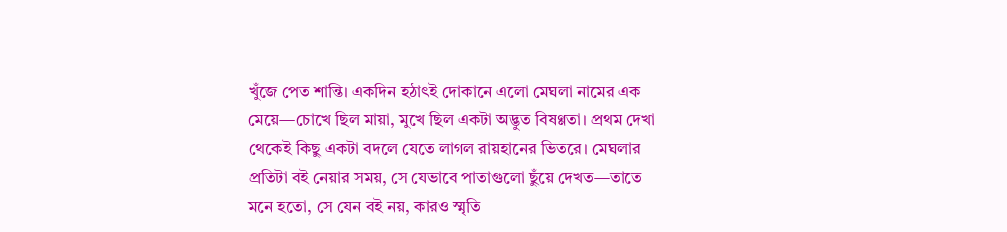খুঁজে পেত শান্তি। একদিন হঠাৎই দোকানে এলো মেঘলা নামের এক মেয়ে—চোখে ছিল মায়া, মুখে ছিল একটা অদ্ভুত বিষণ্ণতা। প্রথম দেখা থেকেই কিছু একটা বদলে যেতে লাগল রায়হানের ভিতরে। মেঘলার প্রতিটা বই নেয়ার সময়, সে যেভাবে পাতাগুলো ছুঁয়ে দেখত—তাতে মনে হতো, সে যেন বই নয়, কারও স্মৃতি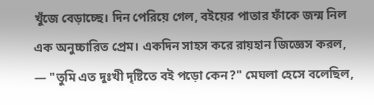খুঁজে বেড়াচ্ছে। দিন পেরিয়ে গেল, বইয়ের পাতার ফাঁকে জন্ম নিল এক অনুচ্চারিত প্রেম। একদিন সাহস করে রায়হান জিজ্ঞেস করল, — "তুমি এত দুঃখী দৃষ্টিতে বই পড়ো কেন?" মেঘলা হেসে বলেছিল,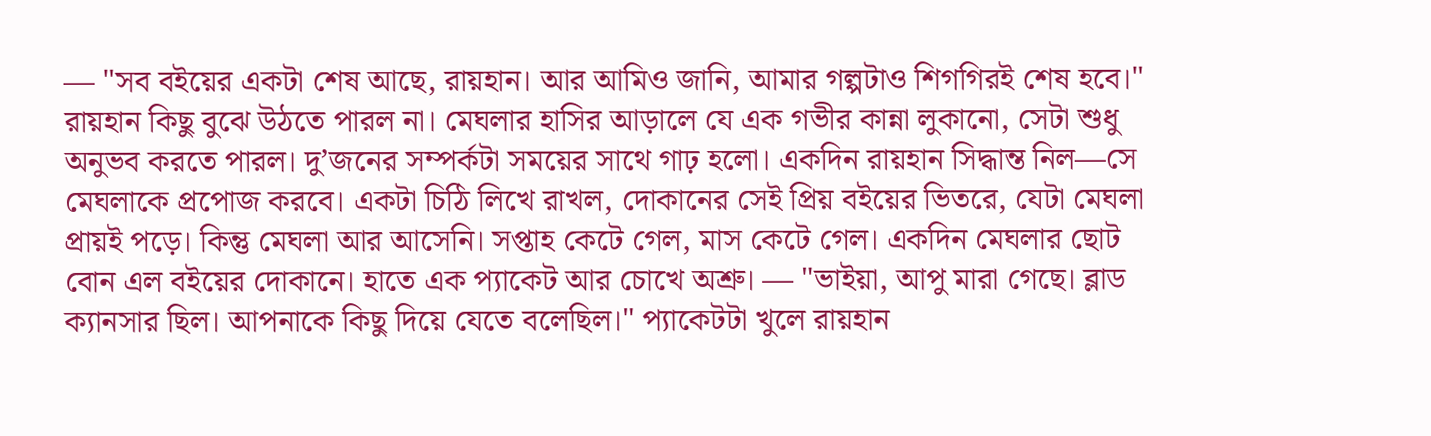— "সব বইয়ের একটা শেষ আছে, রায়হান। আর আমিও জানি, আমার গল্পটাও শিগগিরই শেষ হবে।" রায়হান কিছু বুঝে উঠতে পারল না। মেঘলার হাসির আড়ালে যে এক গভীর কান্না লুকানো, সেটা শুধু অনুভব করতে পারল। দু’জনের সম্পর্কটা সময়ের সাথে গাঢ় হলো। একদিন রায়হান সিদ্ধান্ত নিল—সে মেঘলাকে প্রপোজ করবে। একটা চিঠি লিখে রাখল, দোকানের সেই প্রিয় বইয়ের ভিতরে, যেটা মেঘলা প্রায়ই পড়ে। কিন্তু মেঘলা আর আসেনি। সপ্তাহ কেটে গেল, মাস কেটে গেল। একদিন মেঘলার ছোট বোন এল বইয়ের দোকানে। হাতে এক প্যাকেট আর চোখে অশ্রু। — "ভাইয়া, আপু মারা গেছে। ব্লাড ক্যানসার ছিল। আপনাকে কিছু দিয়ে যেতে বলেছিল।" প্যাকেটটা খুলে রায়হান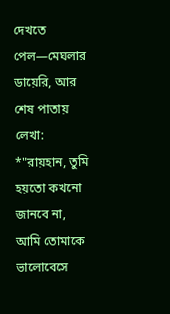দেখতে পেল—মেঘলার ডায়েরি, আর শেষ পাতায় লেখা: *"রায়হান, তুমি হয়তো কখনো জানবে না, আমি তোমাকে ভালোবেসে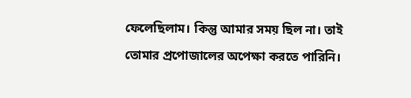ফেলেছিলাম। কিন্তু আমার সময় ছিল না। তাই তোমার প্রপোজালের অপেক্ষা করতে পারিনি।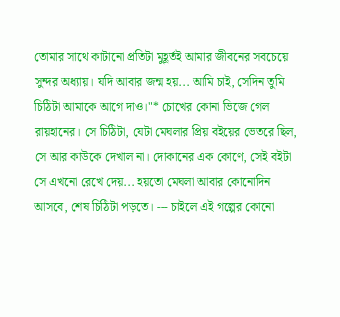তোমার সাথে কাটানো প্রতিটা মুহূর্তই আমার জীবনের সবচেয়ে সুন্দর অধ্যায়। যদি আবার জন্ম হয়... আমি চাই, সেদিন তুমি চিঠিটা আমাকে আগে দাও।"* চোখের কোনা ভিজে গেল রায়হানের। সে চিঠিটা, যেটা মেঘলার প্রিয় বইয়ের ভেতরে ছিল, সে আর কাউকে দেখাল না। দোকানের এক কোণে, সেই বইটা সে এখনো রেখে দেয়... হয়তো মেঘলা আবার কোনোদিন আসবে, শেষ চিঠিটা পড়তে। --- চাইলে এই গল্পের কোনো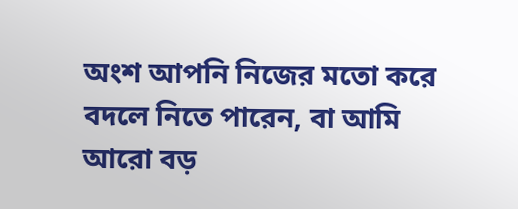অংশ আপনি নিজের মতো করে বদলে নিতে পারেন, বা আমি আরো বড়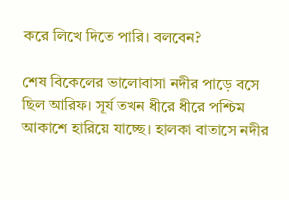করে লিখে দিতে পারি। বলবেন?

শেষ বিকেলের ভালোবাসা নদীর পাড়ে বসে ছিল আরিফ। সূর্য তখন ধীরে ধীরে পশ্চিম আকাশে হারিয়ে যাচ্ছে। হালকা বাতাসে নদীর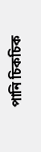পানি চিকচিক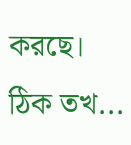করছে। ঠিক তখ...